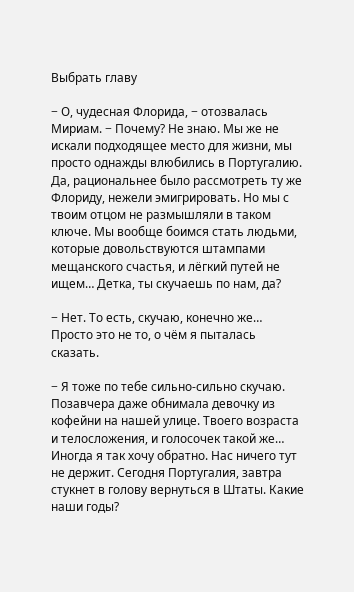Выбрать главу

− О, чудесная Флорида, − отозвалась Мириам. − Почему? Не знаю. Мы же не искали подходящее место для жизни, мы просто однажды влюбились в Португалию. Да, рациональнее было рассмотреть ту же Флориду, нежели эмигрировать. Но мы с твоим отцом не размышляли в таком ключе. Мы вообще боимся стать людьми, которые довольствуются штампами мещанского счастья, и лёгкий путей не ищем… Детка, ты скучаешь по нам, да?

− Нет. То есть, скучаю, конечно же… Просто это не то, о чём я пыталась сказать.

− Я тоже по тебе сильно-сильно скучаю. Позавчера даже обнимала девочку из кофейни на нашей улице. Твоего возраста и телосложения, и голосочек такой же… Иногда я так хочу обратно. Нас ничего тут не держит. Сегодня Португалия, завтра стукнет в голову вернуться в Штаты. Какие наши годы?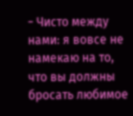− Чисто между нами: я вовсе не намекаю на то, что вы должны бросать любимое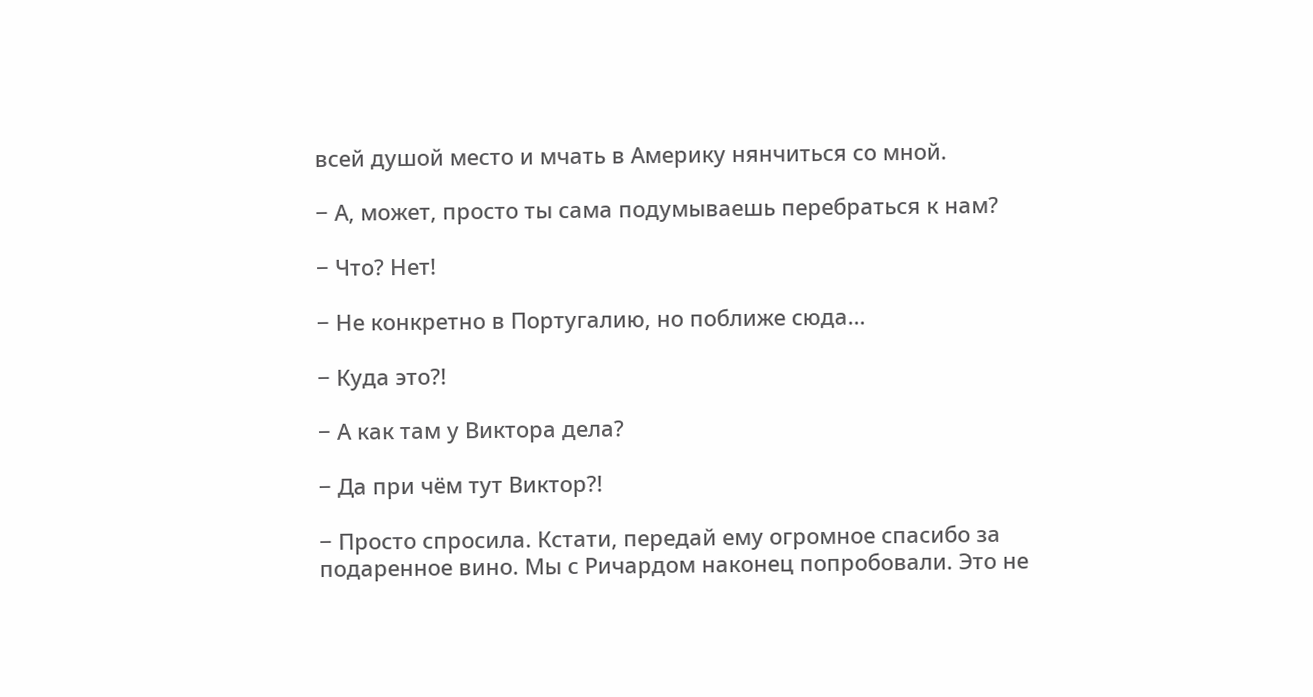всей душой место и мчать в Америку нянчиться со мной.

− А, может, просто ты сама подумываешь перебраться к нам?

− Что? Нет!

− Не конкретно в Португалию, но поближе сюда…

− Куда это?!

− А как там у Виктора дела?

− Да при чём тут Виктор?!

− Просто спросила. Кстати, передай ему огромное спасибо за подаренное вино. Мы с Ричардом наконец попробовали. Это не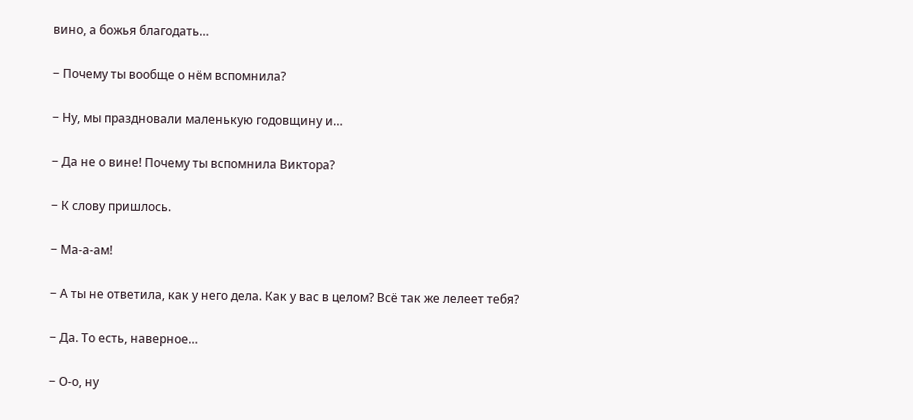вино, а божья благодать…

− Почему ты вообще о нём вспомнила?

− Ну, мы праздновали маленькую годовщину и…

− Да не о вине! Почему ты вспомнила Виктора?

− К слову пришлось.

− Ма-а-ам!

− А ты не ответила, как у него дела. Как у вас в целом? Всё так же лелеет тебя?

− Да. То есть, наверное…

− О-о, ну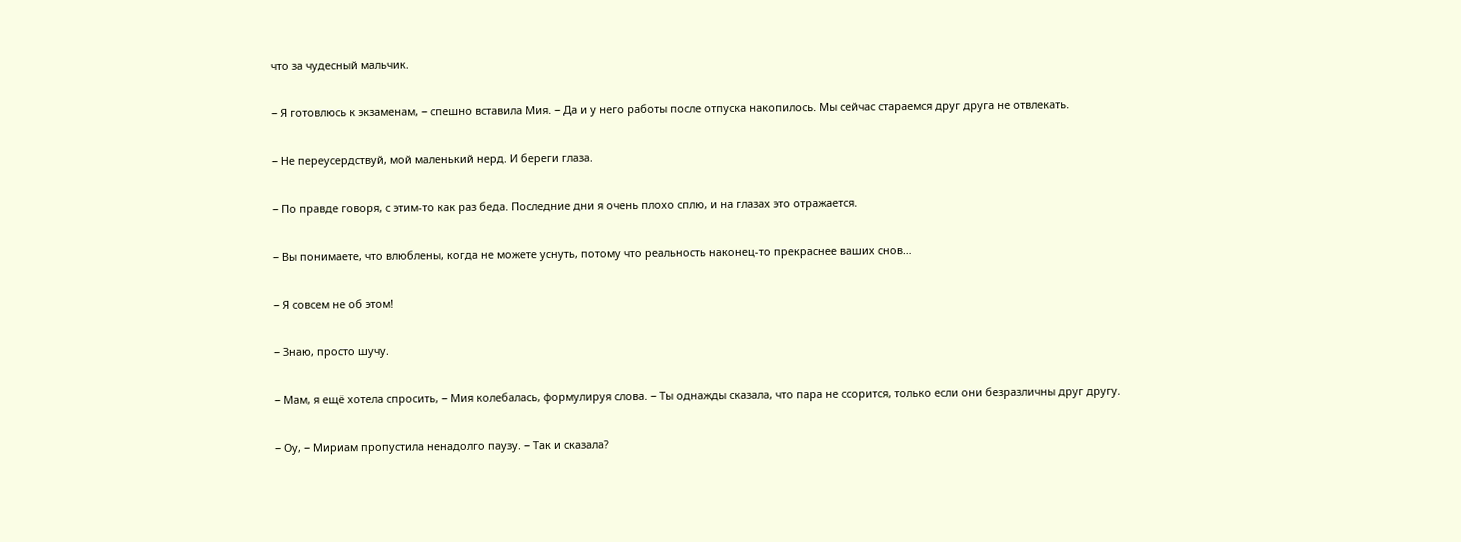что за чудесный мальчик.

− Я готовлюсь к экзаменам, − спешно вставила Мия. − Да и у него работы после отпуска накопилось. Мы сейчас стараемся друг друга не отвлекать.

− Не переусердствуй, мой маленький нерд. И береги глаза.

− По правде говоря, с этим-то как раз беда. Последние дни я очень плохо сплю, и на глазах это отражается.

− Вы понимаете, что влюблены, когда не можете уснуть, потому что реальность наконец-то прекраснее ваших снов…

− Я совсем не об этом!

− Знаю, просто шучу.

− Мам, я ещё хотела спросить, − Мия колебалась, формулируя слова. − Ты однажды сказала, что пара не ссорится, только если они безразличны друг другу.

− Оу, − Мириам пропустила ненадолго паузу. − Так и сказала?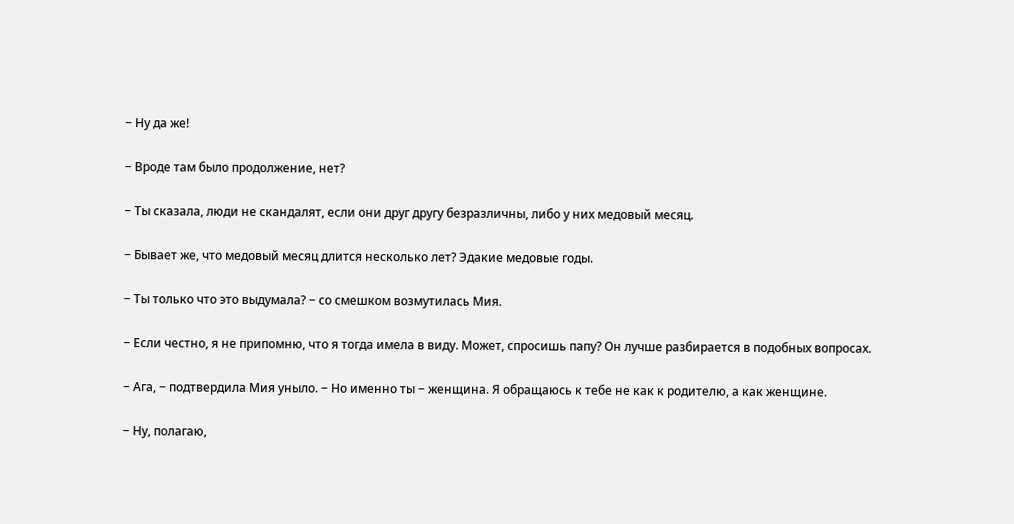− Ну да же!

− Вроде там было продолжение, нет?

− Ты сказала, люди не скандалят, если они друг другу безразличны, либо у них медовый месяц.

− Бывает же, что медовый месяц длится несколько лет? Эдакие медовые годы.

− Ты только что это выдумала? − со смешком возмутилась Мия.

− Если честно, я не припомню, что я тогда имела в виду. Может, спросишь папу? Он лучше разбирается в подобных вопросах.

− Ага, − подтвердила Мия уныло. − Но именно ты − женщина. Я обращаюсь к тебе не как к родителю, а как женщине.

− Ну, полагаю,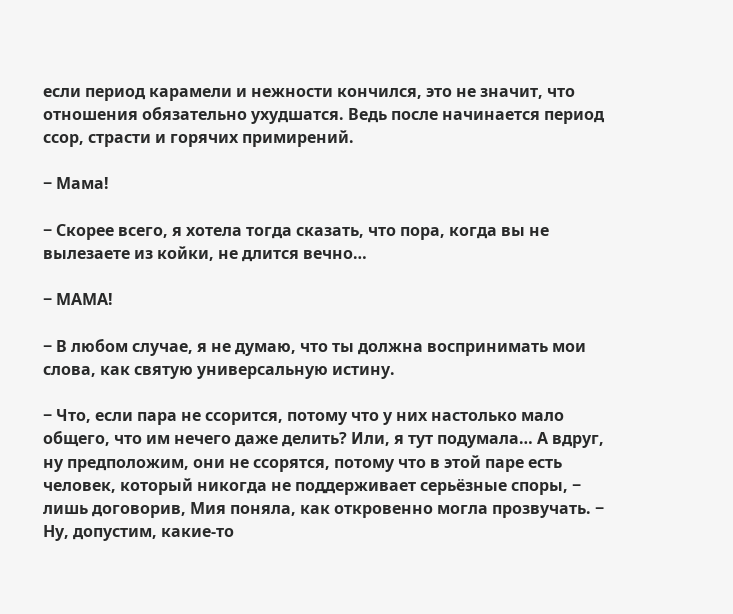если период карамели и нежности кончился, это не значит, что отношения обязательно ухудшатся. Ведь после начинается период ссор, страсти и горячих примирений.

− Мама!

− Скорее всего, я хотела тогда сказать, что пора, когда вы не вылезаете из койки, не длится вечно…

− МАМА!

− В любом случае, я не думаю, что ты должна воспринимать мои слова, как святую универсальную истину.

− Что, если пара не ссорится, потому что у них настолько мало общего, что им нечего даже делить? Или, я тут подумала… А вдруг, ну предположим, они не ссорятся, потому что в этой паре есть человек, который никогда не поддерживает серьёзные споры, − лишь договорив, Мия поняла, как откровенно могла прозвучать. − Ну, допустим, какие-то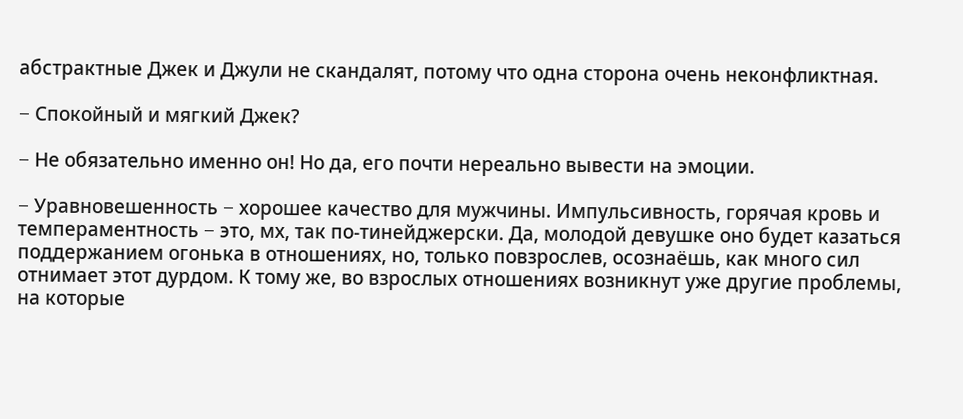абстрактные Джек и Джули не скандалят, потому что одна сторона очень неконфликтная.

− Спокойный и мягкий Джек?

− Не обязательно именно он! Но да, его почти нереально вывести на эмоции.

− Уравновешенность − хорошее качество для мужчины. Импульсивность, горячая кровь и темпераментность − это, мх, так по-тинейджерски. Да, молодой девушке оно будет казаться поддержанием огонька в отношениях, но, только повзрослев, осознаёшь, как много сил отнимает этот дурдом. К тому же, во взрослых отношениях возникнут уже другие проблемы, на которые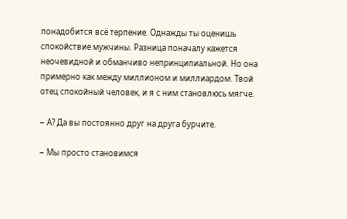понадобится всё терпение. Однажды ты оценишь спокойствие мужчины. Разница поначалу кажется неочевидной и обманчиво непринципиальной. Но она примерно как между миллионом и миллиардом. Твой отец спокойный человек, и я с ним становлюсь мягче.

− А? Да вы постоянно друг на друга бурчите.

− Мы просто становимся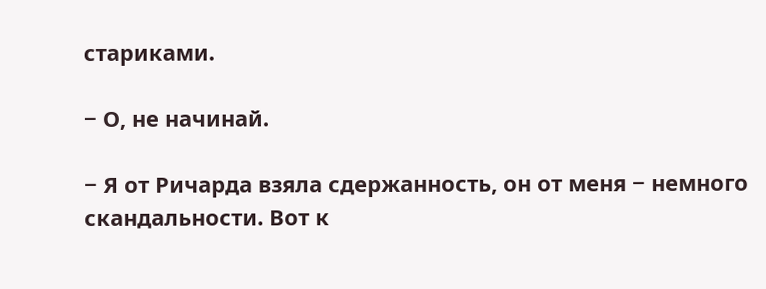стариками.

− О, не начинай.

− Я от Ричарда взяла сдержанность, он от меня − немного скандальности. Вот к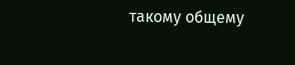такому общему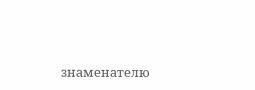знаменателю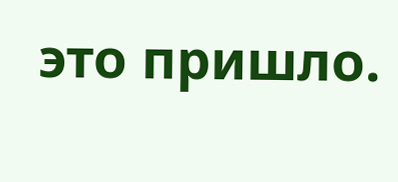это пришло.